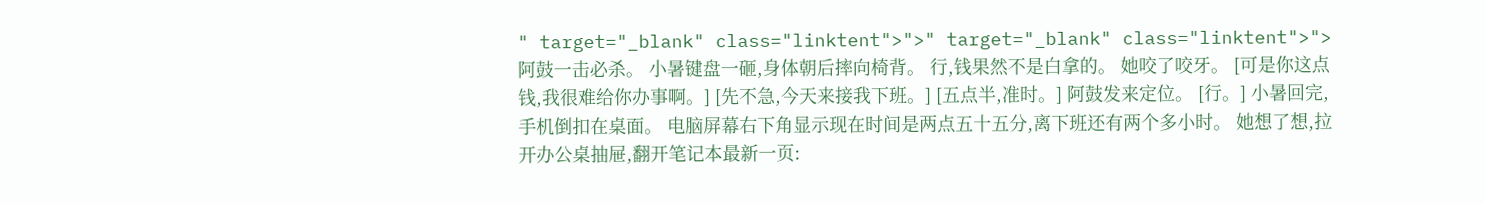" target="_blank" class="linktent">">" target="_blank" class="linktent">"> 阿鼓一击必杀。 小暑键盘一砸,身体朝后摔向椅背。 行,钱果然不是白拿的。 她咬了咬牙。 [可是你这点钱,我很难给你办事啊。] [先不急,今天来接我下班。] [五点半,准时。] 阿鼓发来定位。 [行。] 小暑回完,手机倒扣在桌面。 电脑屏幕右下角显示现在时间是两点五十五分,离下班还有两个多小时。 她想了想,拉开办公桌抽屉,翻开笔记本最新一页: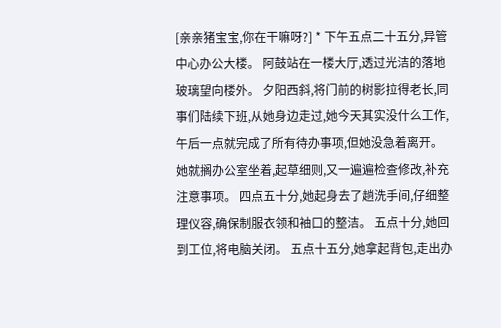[亲亲猪宝宝,你在干嘛呀?] * 下午五点二十五分,异管中心办公大楼。 阿鼓站在一楼大厅,透过光洁的落地玻璃望向楼外。 夕阳西斜,将门前的树影拉得老长,同事们陆续下班,从她身边走过,她今天其实没什么工作,午后一点就完成了所有待办事项,但她没急着离开。 她就搁办公室坐着,起草细则,又一遍遍检查修改,补充注意事项。 四点五十分,她起身去了趟洗手间,仔细整理仪容,确保制服衣领和袖口的整洁。 五点十分,她回到工位,将电脑关闭。 五点十五分,她拿起背包,走出办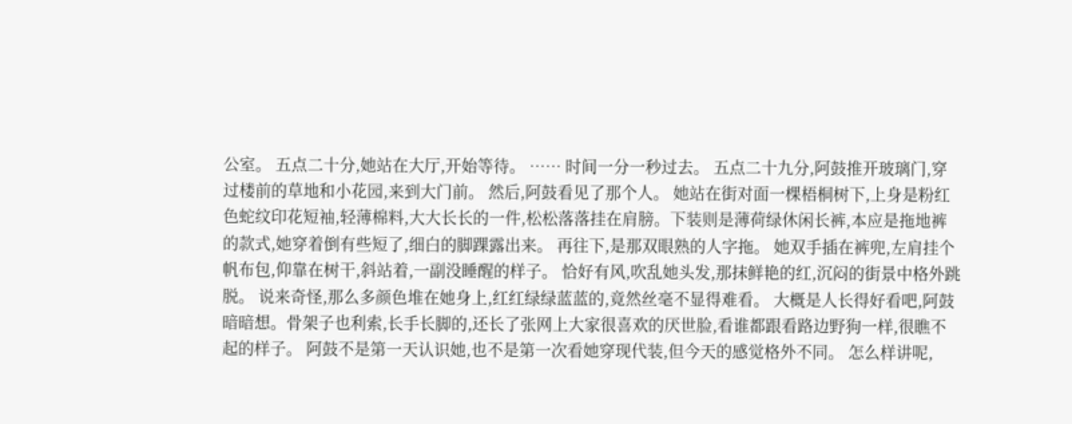公室。 五点二十分,她站在大厅,开始等待。 …… 时间一分一秒过去。 五点二十九分,阿鼓推开玻璃门,穿过楼前的草地和小花园,来到大门前。 然后,阿鼓看见了那个人。 她站在街对面一棵梧桐树下,上身是粉红色蛇纹印花短袖,轻薄棉料,大大长长的一件,松松落落挂在肩膀。下装则是薄荷绿休闲长裤,本应是拖地裤的款式,她穿着倒有些短了,细白的脚踝露出来。 再往下,是那双眼熟的人字拖。 她双手插在裤兜,左肩挂个帆布包,仰靠在树干,斜站着,一副没睡醒的样子。 恰好有风,吹乱她头发,那抹鲜艳的红,沉闷的街景中格外跳脱。 说来奇怪,那么多颜色堆在她身上,红红绿绿蓝蓝的,竟然丝毫不显得难看。 大概是人长得好看吧,阿鼓暗暗想。骨架子也利索,长手长脚的,还长了张网上大家很喜欢的厌世脸,看谁都跟看路边野狗一样,很瞧不起的样子。 阿鼓不是第一天认识她,也不是第一次看她穿现代装,但今天的感觉格外不同。 怎么样讲呢,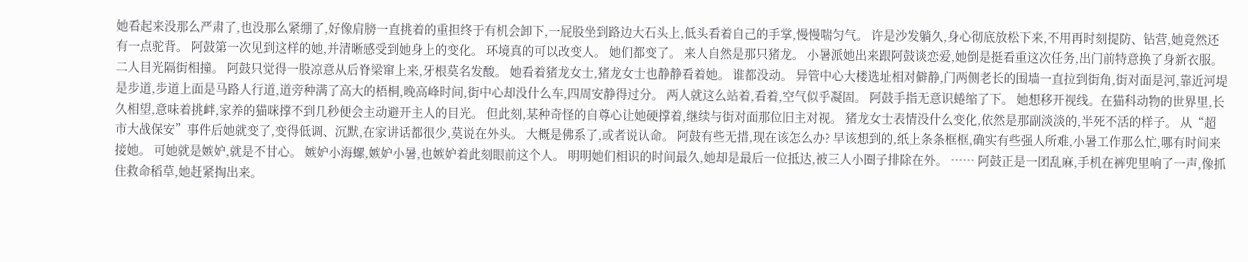她看起来没那么严肃了,也没那么紧绷了,好像肩膀一直挑着的重担终于有机会卸下,一屁股坐到路边大石头上,低头看着自己的手掌,慢慢喘匀气。 许是沙发躺久,身心彻底放松下来,不用再时刻提防、钻营,她竟然还有一点驼背。 阿鼓第一次见到这样的她,并清晰感受到她身上的变化。 环境真的可以改变人。 她们都变了。 来人自然是那只猪龙。 小暑派她出来跟阿鼓谈恋爱,她倒是挺看重这次任务,出门前特意换了身新衣服。 二人目光隔街相撞。 阿鼓只觉得一股凉意从后脊梁窜上来,牙根莫名发酸。 她看着猪龙女士,猪龙女士也静静看着她。 谁都没动。 异管中心大楼选址相对僻静,门两侧老长的围墙一直拉到街角,街对面是河,靠近河堤是步道,步道上面是马路人行道,道旁种满了高大的梧桐,晚高峰时间,街中心却没什么车,四周安静得过分。 两人就这么站着,看着,空气似乎凝固。 阿鼓手指无意识蜷缩了下。 她想移开视线。在猫科动物的世界里,长久相望,意味着挑衅,家养的猫咪撑不到几秒便会主动避开主人的目光。 但此刻,某种奇怪的自尊心让她硬撑着,继续与街对面那位旧主对视。 猪龙女士表情没什么变化,依然是那副淡淡的,半死不活的样子。 从“超市大战保安”事件后她就变了,变得低调、沉默,在家讲话都很少,莫说在外头。 大概是佛系了,或者说认命。 阿鼓有些无措,现在该怎么办? 早该想到的,纸上条条框框,确实有些强人所难,小暑工作那么忙,哪有时间来接她。 可她就是嫉妒,就是不甘心。 嫉妒小海螺,嫉妒小暑,也嫉妒着此刻眼前这个人。 明明她们相识的时间最久,她却是最后一位抵达,被三人小圈子排除在外。 …… 阿鼓正是一团乱麻,手机在裤兜里响了一声,像抓住救命稻草,她赶紧掏出来。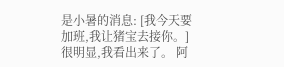是小暑的消息: [我今天要加班,我让猪宝去接你。] 很明显,我看出来了。 阿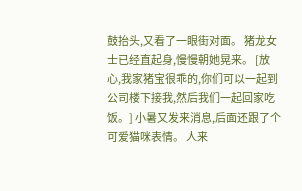鼓抬头,又看了一眼街对面。 猪龙女士已经直起身,慢慢朝她晃来。 [放心,我家猪宝很乖的,你们可以一起到公司楼下接我,然后我们一起回家吃饭。] 小暑又发来消息,后面还跟了个可爱猫咪表情。 人来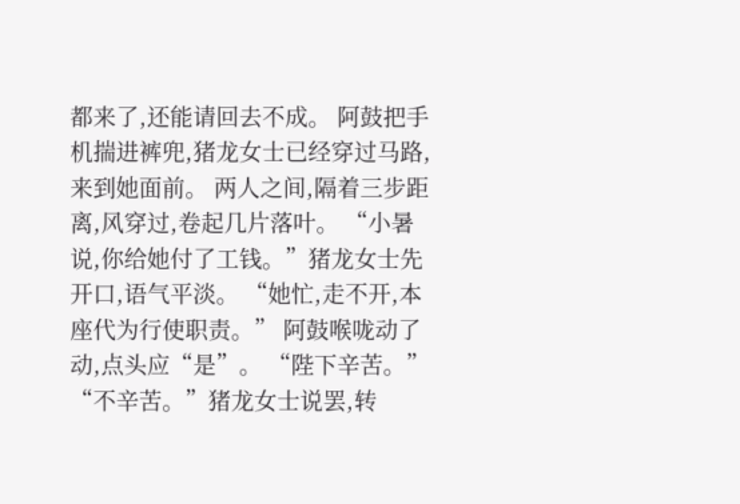都来了,还能请回去不成。 阿鼓把手机揣进裤兜,猪龙女士已经穿过马路,来到她面前。 两人之间,隔着三步距离,风穿过,卷起几片落叶。 “小暑说,你给她付了工钱。”猪龙女士先开口,语气平淡。 “她忙,走不开,本座代为行使职责。” 阿鼓喉咙动了动,点头应“是”。 “陛下辛苦。” “不辛苦。”猪龙女士说罢,转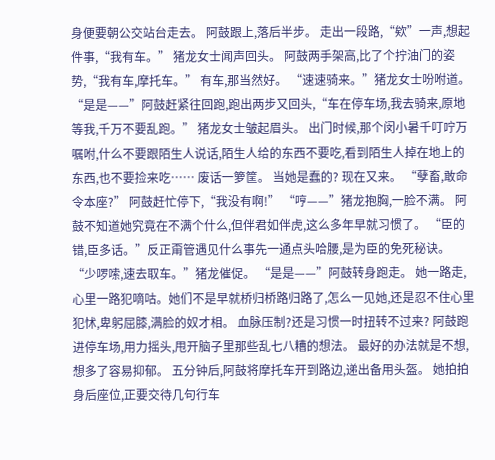身便要朝公交站台走去。 阿鼓跟上,落后半步。 走出一段路,“欸”一声,想起件事,“我有车。” 猪龙女士闻声回头。 阿鼓两手架高,比了个拧油门的姿势,“我有车,摩托车。” 有车,那当然好。 “速速骑来。”猪龙女士吩咐道。 “是是——”阿鼓赶紧往回跑,跑出两步又回头,“车在停车场,我去骑来,原地等我,千万不要乱跑。” 猪龙女士皱起眉头。 出门时候,那个闵小暑千叮咛万嘱咐,什么不要跟陌生人说话,陌生人给的东西不要吃,看到陌生人掉在地上的东西,也不要捡来吃…… 废话一箩筐。 当她是蠢的? 现在又来。 “孽畜,敢命令本座?” 阿鼓赶忙停下,“我没有啊!” “哼——”猪龙抱胸,一脸不满。 阿鼓不知道她究竟在不满个什么,但伴君如伴虎,这么多年早就习惯了。 “臣的错,臣多话。”反正甭管遇见什么事先一通点头哈腰,是为臣的免死秘诀。 “少啰嗦,速去取车。”猪龙催促。 “是是——”阿鼓转身跑走。 她一路走,心里一路犯嘀咕。她们不是早就桥归桥路归路了,怎么一见她,还是忍不住心里犯怵,卑躬屈膝,满脸的奴才相。 血脉压制?还是习惯一时扭转不过来? 阿鼓跑进停车场,用力摇头,甩开脑子里那些乱七八糟的想法。 最好的办法就是不想,想多了容易抑郁。 五分钟后,阿鼓将摩托车开到路边,递出备用头盔。 她拍拍身后座位,正要交待几句行车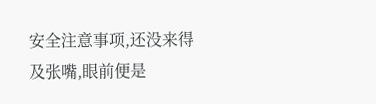安全注意事项,还没来得及张嘴,眼前便是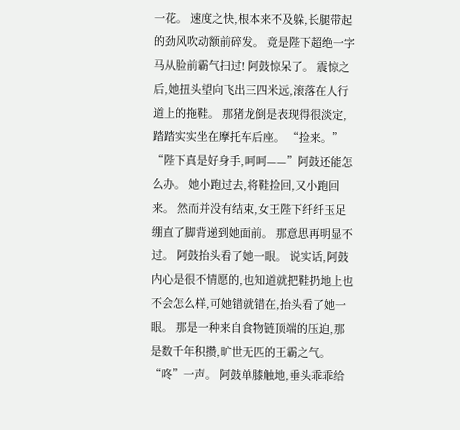一花。 速度之快,根本来不及躲,长腿带起的劲风吹动额前碎发。 竟是陛下超绝一字马从脸前霸气扫过! 阿鼓惊呆了。 震惊之后,她扭头望向飞出三四米远,滚落在人行道上的拖鞋。 那猪龙倒是表现得很淡定,踏踏实实坐在摩托车后座。 “捡来。” “陛下真是好身手,呵呵——”阿鼓还能怎么办。 她小跑过去,将鞋捡回,又小跑回来。 然而并没有结束,女王陛下纤纤玉足绷直了脚背递到她面前。 那意思再明显不过。 阿鼓抬头看了她一眼。 说实话,阿鼓内心是很不情愿的,也知道就把鞋扔地上也不会怎么样,可她错就错在,抬头看了她一眼。 那是一种来自食物链顶端的压迫,那是数千年积攒,旷世无匹的王霸之气。 “咚”一声。 阿鼓单膝触地,垂头乖乖给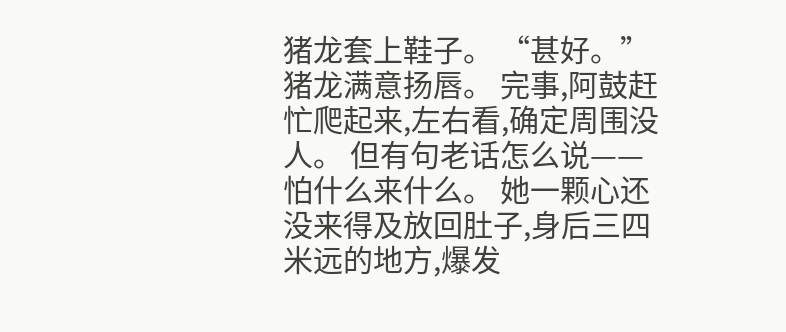猪龙套上鞋子。 “甚好。”猪龙满意扬唇。 完事,阿鼓赶忙爬起来,左右看,确定周围没人。 但有句老话怎么说——怕什么来什么。 她一颗心还没来得及放回肚子,身后三四米远的地方,爆发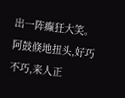出一阵癫狂大笑。 阿鼓倏地扭头,好巧不巧,来人正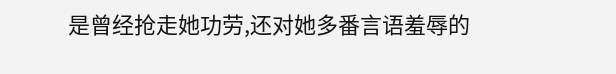是曾经抢走她功劳,还对她多番言语羞辱的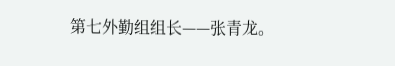第七外勤组组长——张青龙。